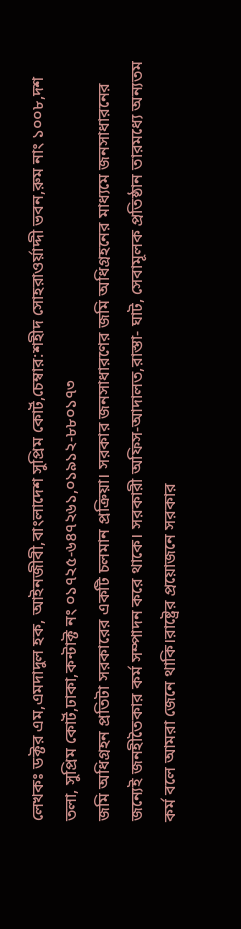লেখকঃ ডক্টর এম,এমদাদুল হক, আইনজীবী,বাংলাদেশ সুপ্রিম কোর্ট,চেম্বার:শহীদ সোহরাওর্য়াদ্দী ভবন,রুম নাং ১০০৮,দশ তলা, সুপ্রিম কোর্ট,ঢাকা,কন্টাক্ট নং ০১৭২৫-৬৪৭২৬১,০১৯১২-৮৮০১৭৩
জমি অধিগ্রহন প্রতিটা সরকারের একটি চলমান প্রক্রিয়া। সরকার জনসাধারণের জমি অধিগ্রহনের মাধ্যমে জনসাধারনের জন্যেই জনহীতৈকার কর্ম সম্পাদন করে থাকে। সরকারী অফিস-আদালত,রাস্তা- ঘাট, সেবামূলক প্রতিষ্ঠান তারমধ্যে অন্যতম কর্ম বলে আমরা জেনে থাকি।রাষ্ট্রের প্রয়োজনে সরকার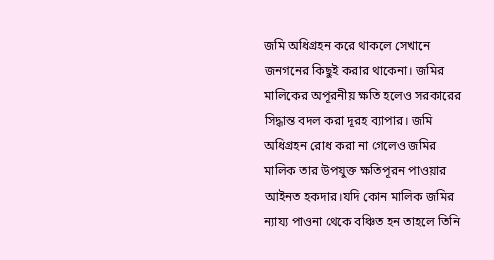জমি অধিগ্রহন করে থাকলে সেখানে জনগনের কিছুই করার থাকেনা। জমির মালিকের অপূরনীয় ক্ষতি হলেও সরকারের সিদ্ধান্ত বদল করা দূরহ ব্যাপার। জমি অধিগ্রহন রোধ করা না গেলেও জমির মালিক তার উপযুক্ত ক্ষতিপূরন পাওয়ার আইনত হকদার।যদি কোন মালিক জমির ন্যায্য পাওনা থেকে বঞ্চিত হন তাহলে তিনি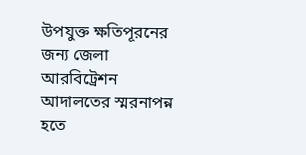উপযুক্ত ক্ষতিপূরনের জন্য জেলা আরবিট্রেশন আদালতের স্মরনাপন্ন হতে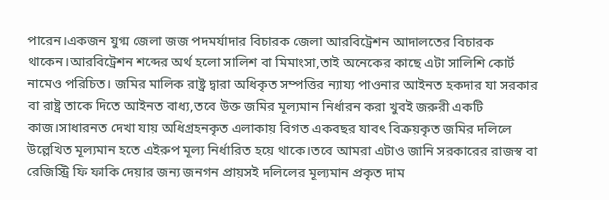পারেন।একজন যুগ্ম জেলা জজ পদমর্যাদার বিচারক জেলা আরবিট্রেশন আদালতের বিচারক থাকেন।আরবিট্রেশন শব্দের অর্থ হলো সালিশ বা মিমাংসা,তাই অনেকের কাছে এটা সালিশি কোর্ট নামেও পরিচিত। জমির মালিক রাষ্ট্র দ্বারা অধিকৃত সম্পত্তির ন্যায্য পাওনার আইনত হকদার যা সরকার বা রাষ্ট্র তাকে দিতে আইনত বাধ্য,তবে উক্ত জমির মূল্যমান নির্ধারন করা খুবই জরুরী একটি কাজ।সাধারনত দেখা যায় অধিগ্রহনকৃত এলাকায় বিগত একবছর যাবৎ বিক্রয়কৃত জমির দলিলে উল্লেখিত মূল্যমান হতে এইরুপ মূল্য নির্ধারিত হয়ে থাকে।তবে আমরা এটাও জানি সরকারের রাজস্ব বা রেজিস্ট্রি ফি ফাকি দেয়ার জন্য জনগন প্রায়সই দলিলের মূল্যমান প্রকৃত দাম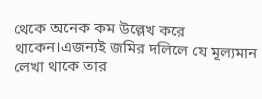থেকে অনেক কম উল্লেখ করে থাকেন।এজন্যই জমির দলিলে যে মূল্যমান লেখা থাকে তার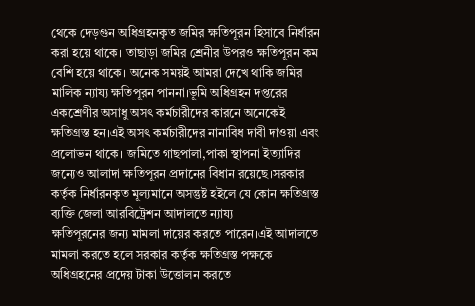থেকে দেড়গুন অধিগ্রহনকৃত জমির ক্ষতিপূরন হিসাবে নির্ধারন করা হয়ে থাকে। তাছাড়া জমির শ্রেনীর উপরও ক্ষতিপূরন কম বেশি হয়ে থাকে। অনেক সময়ই আমরা দেখে থাকি জমির মালিক ন্যায্য ক্ষতিপূরন পাননা।ভূমি অধিগ্রহন দপ্তরের একশ্রেণীর অসাধু অসৎ কর্মচারীদের কারনে অনেকেই ক্ষতিগ্রস্ত হন।এই অসৎ কর্মচারীদের নানাবিধ দাবী দাওয়া এবং প্রলোভন থাকে। জমিতে গাছপালা,পাকা স্থাপনা ইত্যাদির জন্যেও আলাদা ক্ষতিপূরন প্রদানের বিধান রয়েছে।সরকার কর্তৃক নির্ধারনকৃত মূল্যমানে অসন্তুষ্ট হইলে যে কোন ক্ষতিগ্রস্ত ব্যক্তি জেলা আরবিট্রেশন আদালতে ন্যায্য
ক্ষতিপূরনের জন্য মামলা দায়ের করতে পারেন।এই আদালতে মামলা করতে হলে সরকার কর্তৃক ক্ষতিগ্রস্ত পক্ষকে অধিগ্রহনের প্রদেয় টাকা উত্তোলন করতে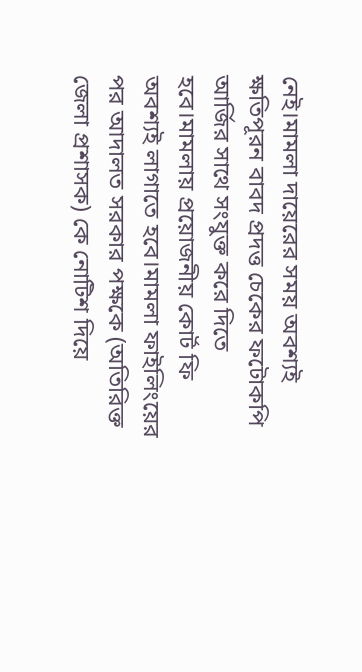নেই।মামলা দায়েরের সময় অবশ্যই ক্ষতিপূরন বাবদ প্রদত্ত চেকের ফটোকপি আর্জির সাথে সংযুক্ত করে দিতে হবে।মামলায় প্রয়োজনীয় কোর্ট ফি অবশ্যই লাগাতে হবে।মামলা ফাইলিংয়ের পর আদালত সরকার পক্ষকে (অতিরিক্ত জেলা প্রশাসক) কে নোটিশ দিয়ে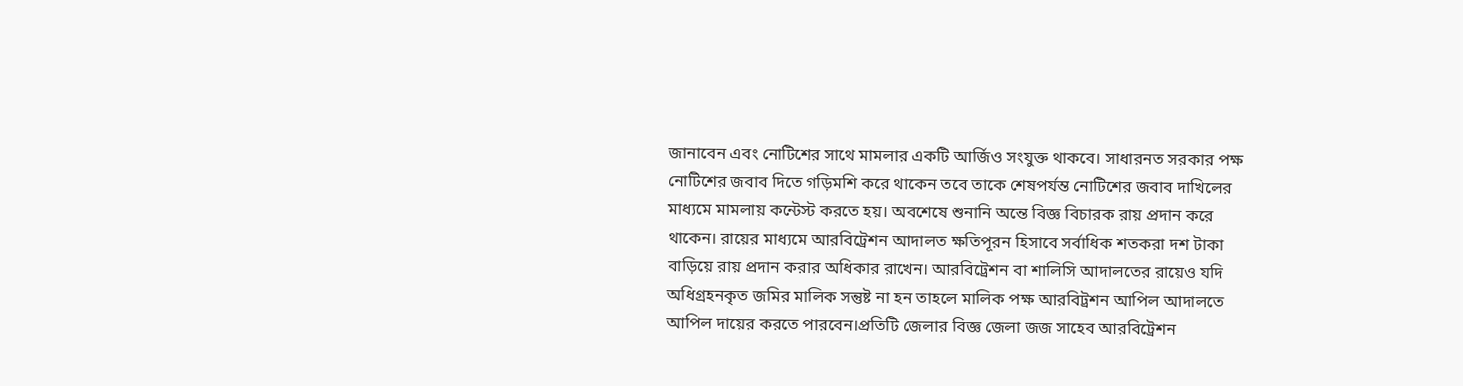জানাবেন এবং নোটিশের সাথে মামলার একটি আর্জিও সংযুক্ত থাকবে। সাধারনত সরকার পক্ষ নোটিশের জবাব দিতে গড়িমশি করে থাকেন তবে তাকে শেষপর্যম্ত নোটিশের জবাব দাখিলের মাধ্যমে মামলায় কন্টেস্ট করতে হয়। অবশেষে শুনানি অন্তে বিজ্ঞ বিচারক রায় প্রদান করে থাকেন। রায়ের মাধ্যমে আরবিট্রেশন আদালত ক্ষতিপূরন হিসাবে সর্বাধিক শতকরা দশ টাকা বাড়িয়ে রায় প্রদান করার অধিকার রাখেন। আরবিট্রেশন বা শালিসি আদালতের রায়েও যদি অধিগ্রহনকৃত জমির মালিক সন্তুষ্ট না হন তাহলে মালিক পক্ষ আরবিট্রশন আপিল আদালতে আপিল দায়ের করতে পারবেন।প্রতিটি জেলার বিজ্ঞ জেলা জজ সাহেব আরবিট্রেশন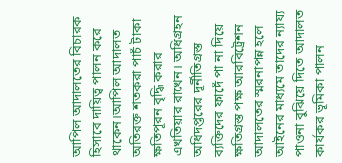আপিল আদালতের বিচারক হিসাবে দায়িত্ব পালন করে থাকেন।আপিল আদালত অতিরক্ত শতকরা পাচঁ টাকা ক্ষতিপূরন বৃদ্ধি করার এখতিয়ার রাখেন। অধিগ্রহন অধিদপ্তরের দূর্নীতিগ্রস্ত ব্যক্তিদের ফাদেঁ পা না দিয়ে ক্ষতিগ্রস্ত পক্ষ আরবিট্রেশন আদালতের স্মরনাপন্ন হলে আইনের মাধ্যমে তাদের ন্যায্য পাওনা বুঝিয়ে দিতে আদালত কার্যকর ভূমিকা পালন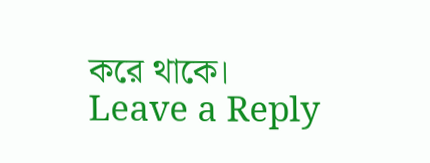করে থাকে।
Leave a Reply